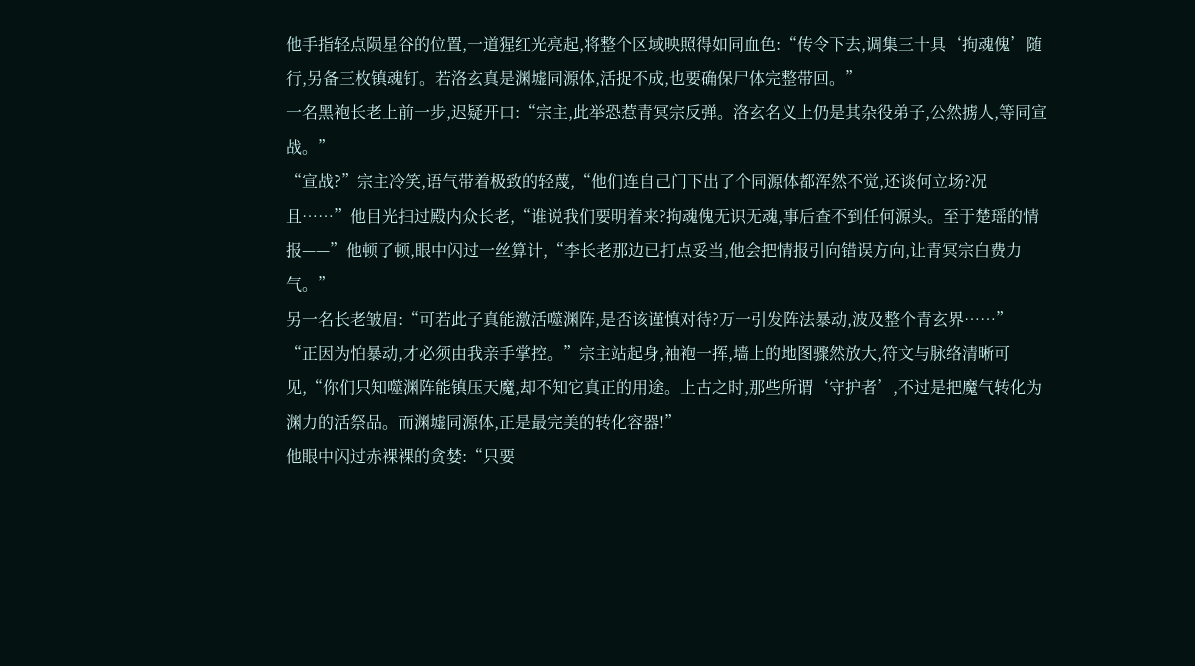他手指轻点陨星谷的位置,一道猩红光亮起,将整个区域映照得如同血色:“传令下去,调集三十具‘拘魂傀’随行,另备三枚镇魂钉。若洛玄真是渊墟同源体,活捉不成,也要确保尸体完整带回。”
一名黑袍长老上前一步,迟疑开口:“宗主,此举恐惹青冥宗反弹。洛玄名义上仍是其杂役弟子,公然掳人,等同宣战。”
“宣战?”宗主冷笑,语气带着极致的轻蔑,“他们连自己门下出了个同源体都浑然不觉,还谈何立场?况且……”他目光扫过殿内众长老,“谁说我们要明着来?拘魂傀无识无魂,事后查不到任何源头。至于楚瑶的情报——”他顿了顿,眼中闪过一丝算计,“李长老那边已打点妥当,他会把情报引向错误方向,让青冥宗白费力气。”
另一名长老皱眉:“可若此子真能激活噬渊阵,是否该谨慎对待?万一引发阵法暴动,波及整个青玄界……”
“正因为怕暴动,才必须由我亲手掌控。”宗主站起身,袖袍一挥,墙上的地图骤然放大,符文与脉络清晰可见,“你们只知噬渊阵能镇压天魔,却不知它真正的用途。上古之时,那些所谓‘守护者’,不过是把魔气转化为渊力的活祭品。而渊墟同源体,正是最完美的转化容器!”
他眼中闪过赤裸裸的贪婪:“只要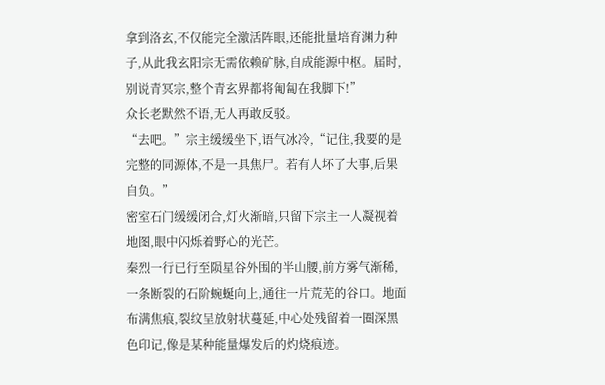拿到洛玄,不仅能完全激活阵眼,还能批量培育渊力种子,从此我玄阳宗无需依赖矿脉,自成能源中枢。届时,别说青冥宗,整个青玄界都将匍匐在我脚下!”
众长老默然不语,无人再敢反驳。
“去吧。”宗主缓缓坐下,语气冰冷,“记住,我要的是完整的同源体,不是一具焦尸。若有人坏了大事,后果自负。”
密室石门缓缓闭合,灯火渐暗,只留下宗主一人凝视着地图,眼中闪烁着野心的光芒。
秦烈一行已行至陨星谷外围的半山腰,前方雾气渐稀,一条断裂的石阶蜿蜒向上,通往一片荒芜的谷口。地面布满焦痕,裂纹呈放射状蔓延,中心处残留着一圈深黑色印记,像是某种能量爆发后的灼烧痕迹。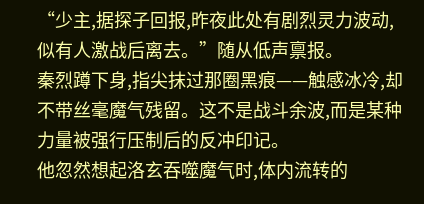“少主,据探子回报,昨夜此处有剧烈灵力波动,似有人激战后离去。”随从低声禀报。
秦烈蹲下身,指尖抹过那圈黑痕——触感冰冷,却不带丝毫魔气残留。这不是战斗余波,而是某种力量被强行压制后的反冲印记。
他忽然想起洛玄吞噬魔气时,体内流转的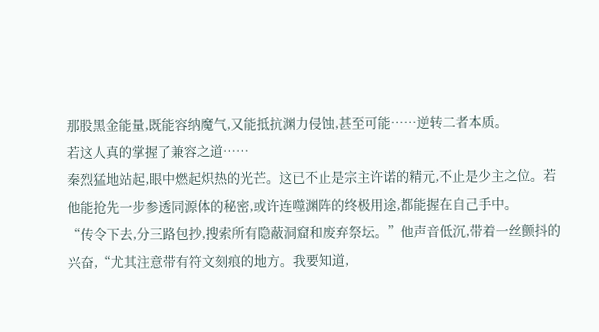那股黑金能量,既能容纳魔气,又能抵抗渊力侵蚀,甚至可能……逆转二者本质。
若这人真的掌握了兼容之道……
秦烈猛地站起,眼中燃起炽热的光芒。这已不止是宗主许诺的精元,不止是少主之位。若他能抢先一步参透同源体的秘密,或许连噬渊阵的终极用途,都能握在自己手中。
“传令下去,分三路包抄,搜索所有隐蔽洞窟和废弃祭坛。”他声音低沉,带着一丝颤抖的兴奋,“尤其注意带有符文刻痕的地方。我要知道,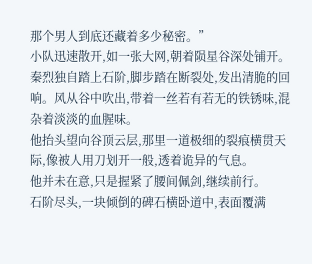那个男人到底还藏着多少秘密。”
小队迅速散开,如一张大网,朝着陨星谷深处铺开。
秦烈独自踏上石阶,脚步踏在断裂处,发出清脆的回响。风从谷中吹出,带着一丝若有若无的铁锈味,混杂着淡淡的血腥味。
他抬头望向谷顶云层,那里一道极细的裂痕横贯天际,像被人用刀划开一般,透着诡异的气息。
他并未在意,只是握紧了腰间佩剑,继续前行。
石阶尽头,一块倾倒的碑石横卧道中,表面覆满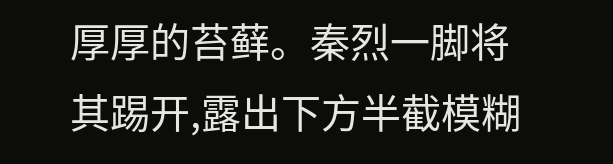厚厚的苔藓。秦烈一脚将其踢开,露出下方半截模糊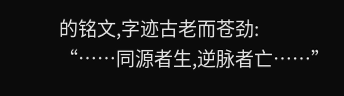的铭文,字迹古老而苍劲:
“……同源者生,逆脉者亡……”